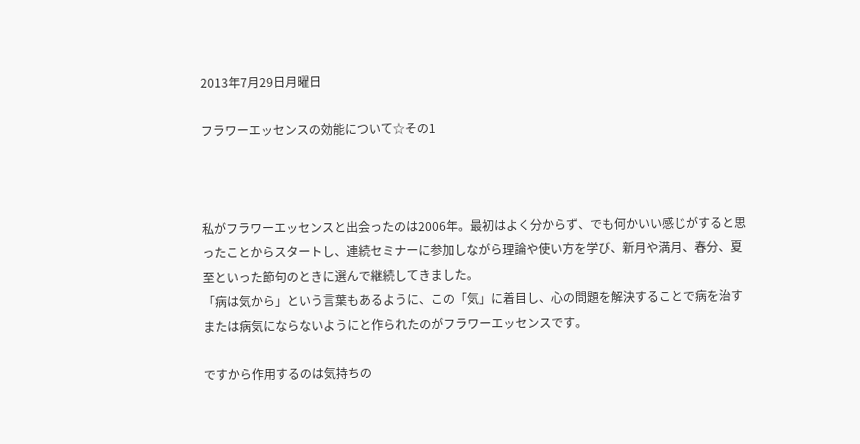2013年7月29日月曜日

フラワーエッセンスの効能について☆その1



私がフラワーエッセンスと出会ったのは2006年。最初はよく分からず、でも何かいい感じがすると思ったことからスタートし、連続セミナーに参加しながら理論や使い方を学び、新月や満月、春分、夏至といった節句のときに選んで継続してきました。
「病は気から」という言葉もあるように、この「気」に着目し、心の問題を解決することで病を治すまたは病気にならないようにと作られたのがフラワーエッセンスです。

ですから作用するのは気持ちの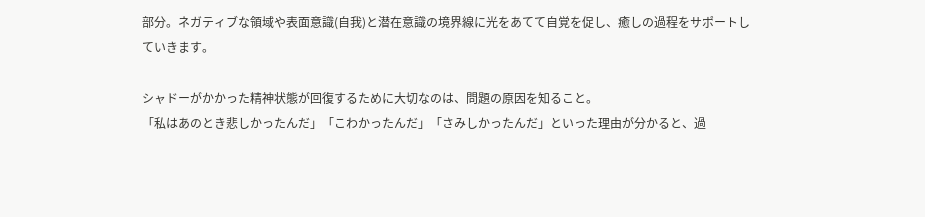部分。ネガティブな領域や表面意識(自我)と潜在意識の境界線に光をあてて自覚を促し、癒しの過程をサポートしていきます。

シャドーがかかった精神状態が回復するために大切なのは、問題の原因を知ること。
「私はあのとき悲しかったんだ」「こわかったんだ」「さみしかったんだ」といった理由が分かると、過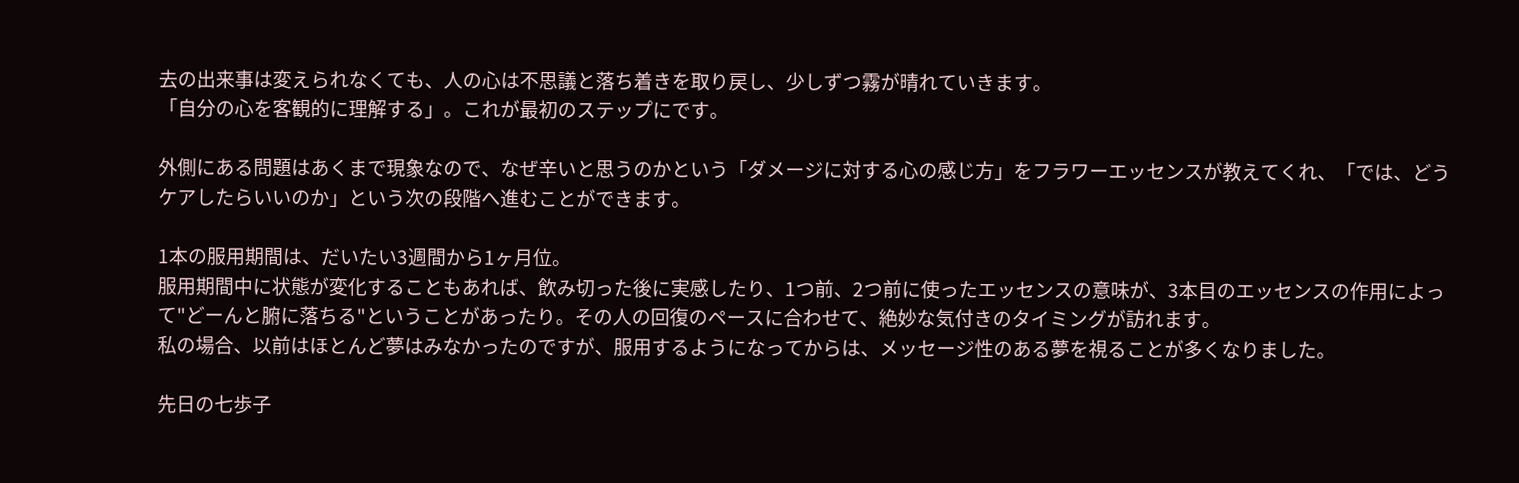去の出来事は変えられなくても、人の心は不思議と落ち着きを取り戻し、少しずつ霧が晴れていきます。
「自分の心を客観的に理解する」。これが最初のステップにです。

外側にある問題はあくまで現象なので、なぜ辛いと思うのかという「ダメージに対する心の感じ方」をフラワーエッセンスが教えてくれ、「では、どうケアしたらいいのか」という次の段階へ進むことができます。

1本の服用期間は、だいたい3週間から1ヶ月位。
服用期間中に状態が変化することもあれば、飲み切った後に実感したり、1つ前、2つ前に使ったエッセンスの意味が、3本目のエッセンスの作用によって"どーんと腑に落ちる"ということがあったり。その人の回復のペースに合わせて、絶妙な気付きのタイミングが訪れます。
私の場合、以前はほとんど夢はみなかったのですが、服用するようになってからは、メッセージ性のある夢を視ることが多くなりました。

先日の七歩子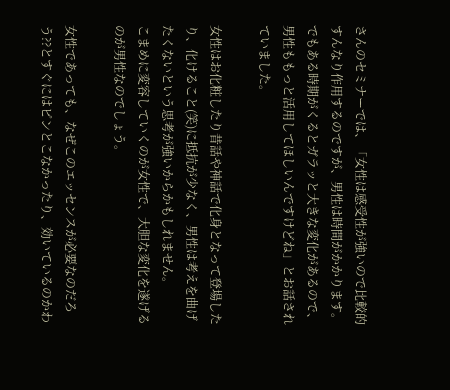さんのセミナーでは、「女性は感受性が強いので比較的すんなり作用するのですが、男性は時間がかかります。でもある時期がくるとガラッと大きな変化があるので、男性ももっと活用してほしいんですけどね」とお話されていました。

女性はお化粧したり昔話や神話で化身となって登場したり、化けること(笑)に抵抗が少なく、男性は考えを曲げたくないという思考が強いからかもしれません。
こまめに変容していくのが女性で、大胆な変化を遂げるのが男性なのでしょう。

女性であっても、なぜこのエッセンスが必要なのだろう??とすぐにはピンとこなかったり、効いているのかわ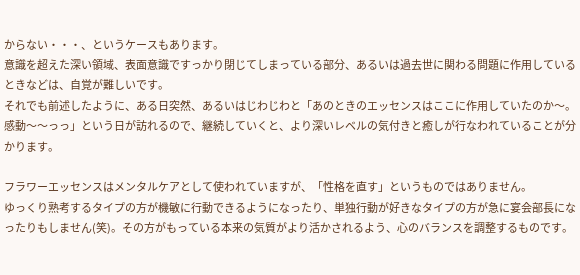からない・・・、というケースもあります。
意識を超えた深い領域、表面意識ですっかり閉じてしまっている部分、あるいは過去世に関わる問題に作用しているときなどは、自覚が難しいです。
それでも前述したように、ある日突然、あるいはじわじわと「あのときのエッセンスはここに作用していたのか〜。感動〜〜っっ」という日が訪れるので、継続していくと、より深いレベルの気付きと癒しが行なわれていることが分かります。

フラワーエッセンスはメンタルケアとして使われていますが、「性格を直す」というものではありません。
ゆっくり熟考するタイプの方が機敏に行動できるようになったり、単独行動が好きなタイプの方が急に宴会部長になったりもしません(笑)。その方がもっている本来の気質がより活かされるよう、心のバランスを調整するものです。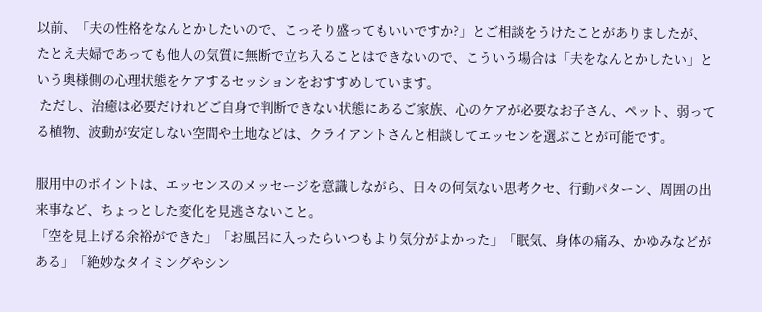以前、「夫の性格をなんとかしたいので、こっそり盛ってもいいですか?」とご相談をうけたことがありましたが、たとえ夫婦であっても他人の気質に無断で立ち入ることはできないので、こういう場合は「夫をなんとかしたい」という奥様側の心理状態をケアするセッションをおすすめしています。
 ただし、治癒は必要だけれどご自身で判断できない状態にあるご家族、心のケアが必要なお子さん、ペット、弱ってる植物、波動が安定しない空間や土地などは、クライアントさんと相談してエッセンを選ぶことが可能です。

服用中のポイントは、エッセンスのメッセージを意識しながら、日々の何気ない思考クセ、行動パターン、周囲の出来事など、ちょっとした変化を見逃さないこと。
「空を見上げる余裕ができた」「お風呂に入ったらいつもより気分がよかった」「眠気、身体の痛み、かゆみなどがある」「絶妙なタイミングやシン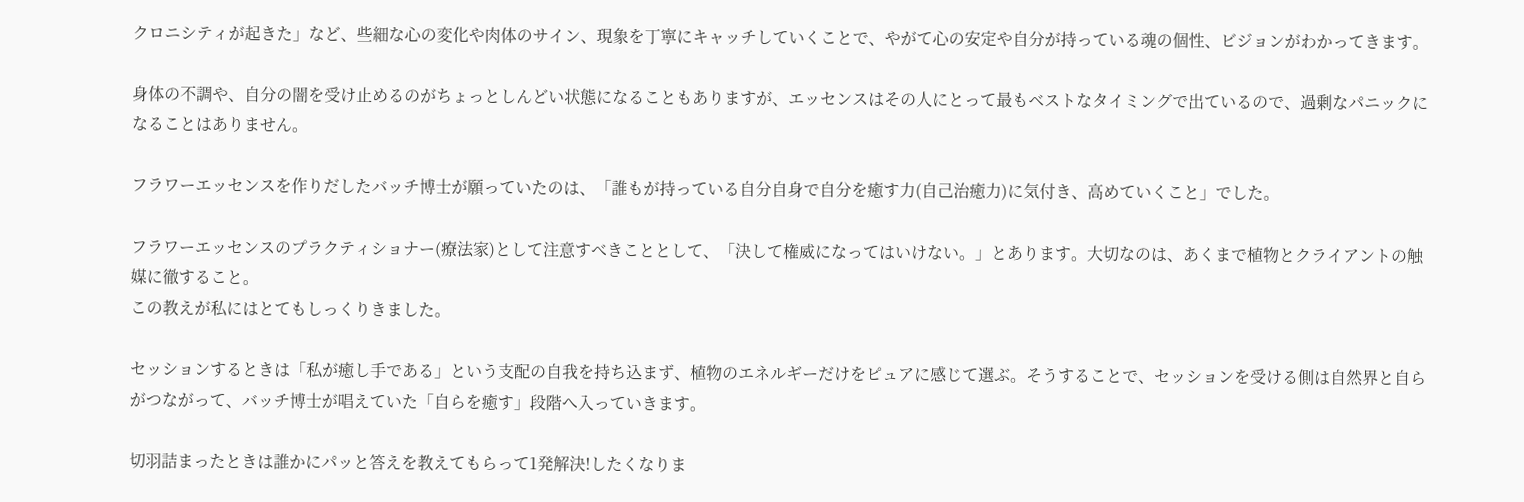クロニシティが起きた」など、些細な心の変化や肉体のサイン、現象を丁寧にキャッチしていくことで、やがて心の安定や自分が持っている魂の個性、ビジョンがわかってきます。

身体の不調や、自分の闇を受け止めるのがちょっとしんどい状態になることもありますが、エッセンスはその人にとって最もベストなタイミングで出ているので、過剰なパニックになることはありません。

フラワーエッセンスを作りだしたバッチ博士が願っていたのは、「誰もが持っている自分自身で自分を癒す力(自己治癒力)に気付き、高めていくこと」でした。

フラワーエッセンスのプラクティショナー(療法家)として注意すべきこととして、「決して権威になってはいけない。」とあります。大切なのは、あくまで植物とクライアントの触媒に徹すること。
この教えが私にはとてもしっくりきました。

セッションするときは「私が癒し手である」という支配の自我を持ち込まず、植物のエネルギーだけをピュアに感じて選ぶ。そうすることで、セッションを受ける側は自然界と自らがつながって、バッチ博士が唱えていた「自らを癒す」段階へ入っていきます。

切羽詰まったときは誰かにパッと答えを教えてもらって1発解決!したくなりま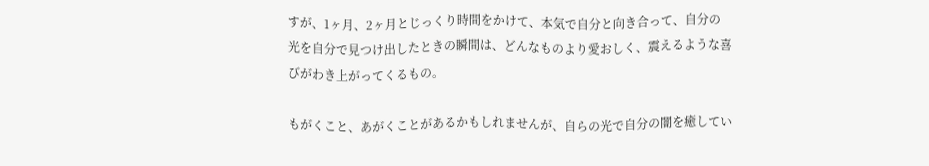すが、1ヶ月、2ヶ月とじっくり時間をかけて、本気で自分と向き合って、自分の光を自分で見つけ出したときの瞬間は、どんなものより愛おしく、震えるような喜びがわき上がってくるもの。

もがくこと、あがくことがあるかもしれませんが、自らの光で自分の闇を癒してい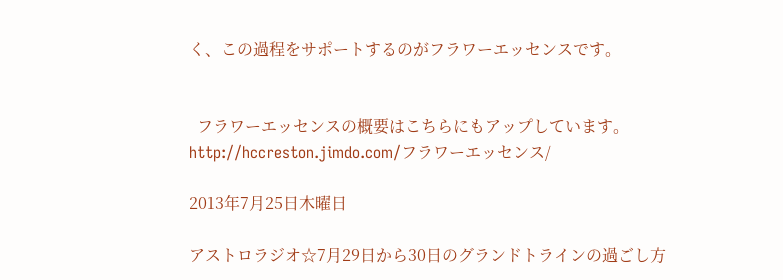く、この過程をサポートするのがフラワーエッセンスです。


  フラワーエッセンスの概要はこちらにもアップしています。
http://hccreston.jimdo.com/フラワーエッセンス/

2013年7月25日木曜日

アストロラジオ☆7月29日から30日のグランドトラインの過ごし方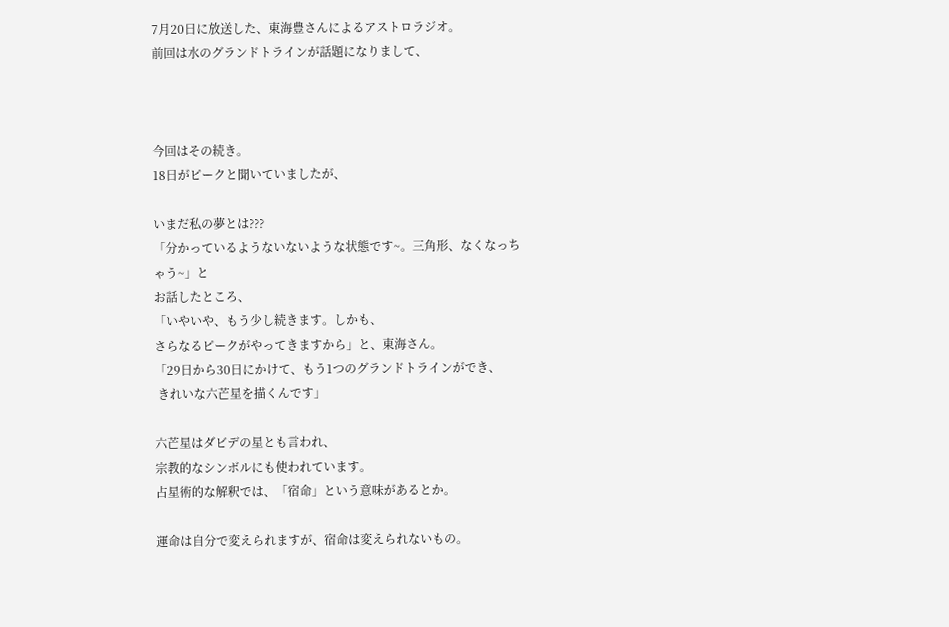7月20日に放送した、東海豊さんによるアストロラジオ。
前回は水のグランドトラインが話題になりまして、



今回はその続き。
18日がピークと聞いていましたが、

いまだ私の夢とは???
「分かっているようないないような状態です~。三角形、なくなっちゃう~」と
お話したところ、
「いやいや、もう少し続きます。しかも、
さらなるピークがやってきますから」と、東海さん。
「29日から30日にかけて、もう1つのグランドトラインができ、
 きれいな六芒星を描くんです」

六芒星はダビデの星とも言われ、
宗教的なシンボルにも使われています。
占星術的な解釈では、「宿命」という意味があるとか。

運命は自分で変えられますが、宿命は変えられないもの。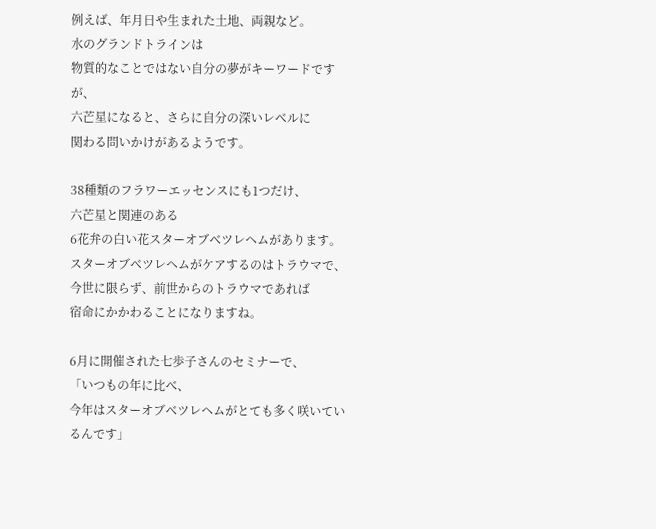例えば、年月日や生まれた土地、両親など。
水のグランドトラインは
物質的なことではない自分の夢がキーワードですが、
六芒星になると、さらに自分の深いレベルに
関わる問いかけがあるようです。

38種類のフラワーエッセンスにも1つだけ、
六芒星と関連のある
6花弁の白い花スターオブベツレヘムがあります。
スターオブベツレヘムがケアするのはトラウマで、
今世に限らず、前世からのトラウマであれば
宿命にかかわることになりますね。

6月に開催された七歩子さんのセミナーで、
「いつもの年に比べ、
今年はスターオブベツレヘムがとても多く咲いているんです」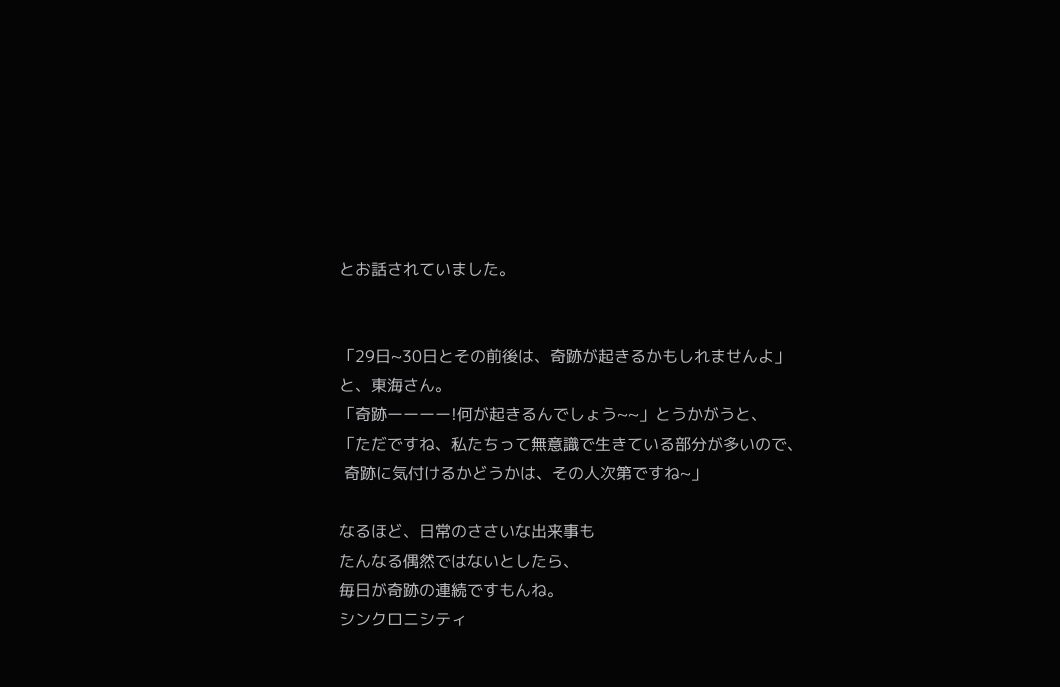とお話されていました。


「29日~30日とその前後は、奇跡が起きるかもしれませんよ」
と、東海さん。
「奇跡ーーーー!何が起きるんでしょう~~」とうかがうと、
「ただですね、私たちって無意識で生きている部分が多いので、
 奇跡に気付けるかどうかは、その人次第ですね~」

なるほど、日常のささいな出来事も
たんなる偶然ではないとしたら、
毎日が奇跡の連続ですもんね。
シンクロニシティ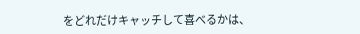をどれだけキャッチして喜べるかは、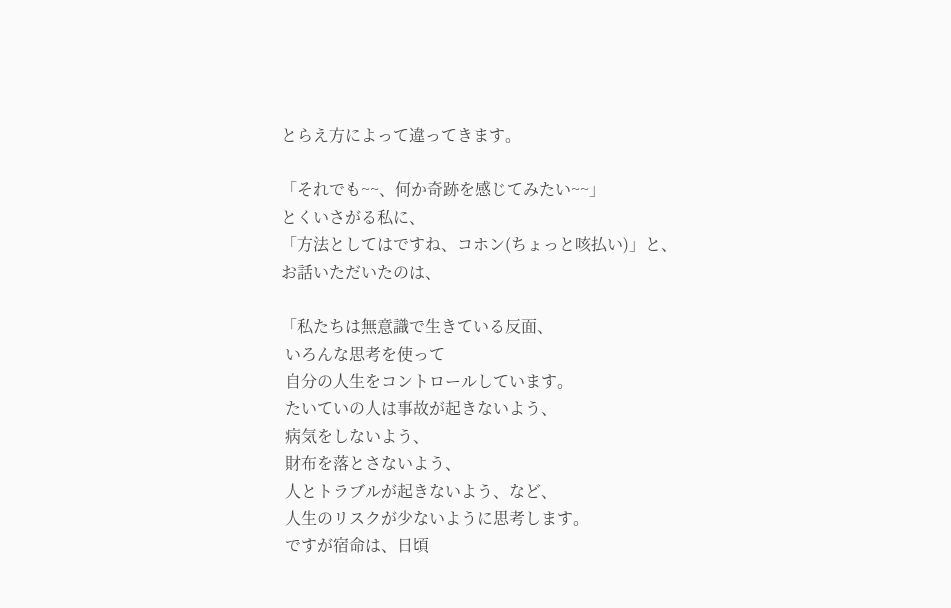とらえ方によって違ってきます。

「それでも~~、何か奇跡を感じてみたい~~」
とくいさがる私に、
「方法としてはですね、コホン(ちょっと咳払い)」と、
お話いただいたのは、

「私たちは無意識で生きている反面、
 いろんな思考を使って
 自分の人生をコントロールしています。
 たいていの人は事故が起きないよう、
 病気をしないよう、
 財布を落とさないよう、
 人とトラブルが起きないよう、など、
 人生のリスクが少ないように思考します。
 ですが宿命は、日頃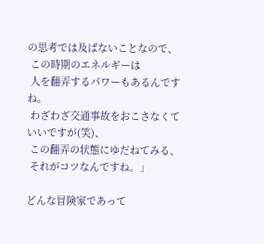の思考では及ばないことなので、
 この時期のエネルギーは
 人を翻弄するパワーもあるんですね。
 わざわざ交通事故をおこさなくていいですが(笑)、
 この翻弄の状態にゆだねてみる、
 それがコツなんですね。」

どんな冒険家であって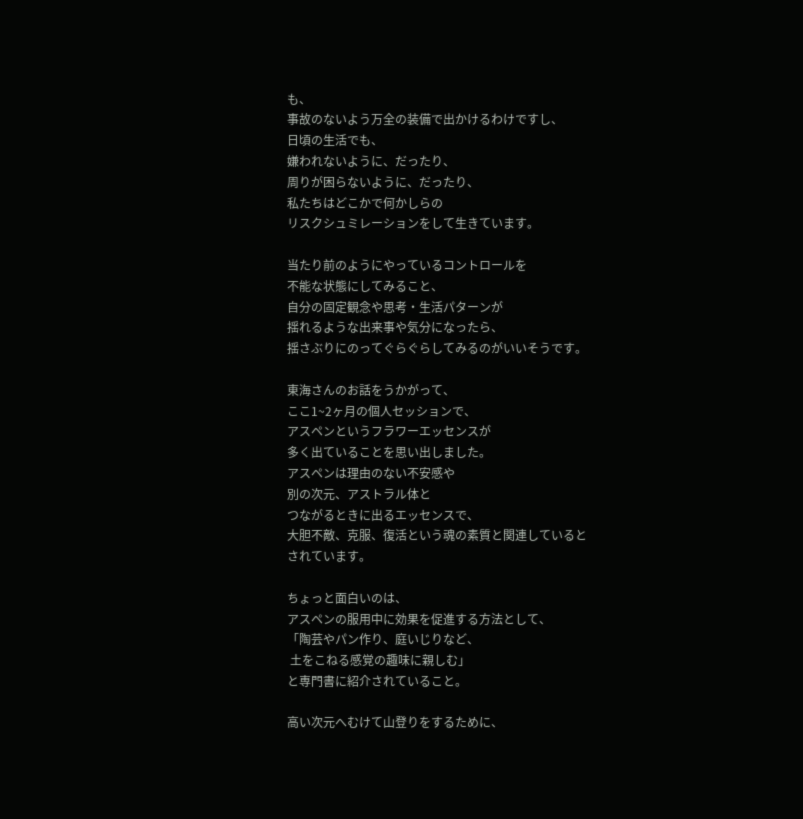も、
事故のないよう万全の装備で出かけるわけですし、
日頃の生活でも、
嫌われないように、だったり、
周りが困らないように、だったり、
私たちはどこかで何かしらの
リスクシュミレーションをして生きています。

当たり前のようにやっているコントロールを
不能な状態にしてみること、
自分の固定観念や思考・生活パターンが
揺れるような出来事や気分になったら、
揺さぶりにのってぐらぐらしてみるのがいいそうです。

東海さんのお話をうかがって、
ここ1~2ヶ月の個人セッションで、
アスペンというフラワーエッセンスが
多く出ていることを思い出しました。
アスペンは理由のない不安感や
別の次元、アストラル体と
つながるときに出るエッセンスで、
大胆不敵、克服、復活という魂の素質と関連していると
されています。

ちょっと面白いのは、
アスペンの服用中に効果を促進する方法として、
「陶芸やパン作り、庭いじりなど、
 土をこねる感覚の趣味に親しむ」
と専門書に紹介されていること。

高い次元へむけて山登りをするために、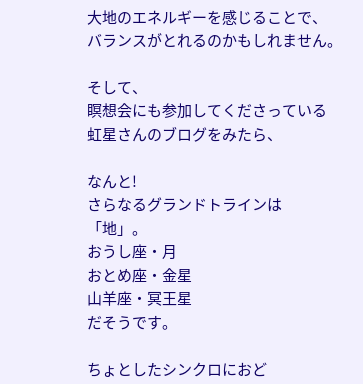大地のエネルギーを感じることで、
バランスがとれるのかもしれません。

そして、
瞑想会にも参加してくださっている
虹星さんのブログをみたら、

なんと!
さらなるグランドトラインは
「地」。
おうし座・月
おとめ座・金星
山羊座・冥王星
だそうです。

ちょとしたシンクロにおど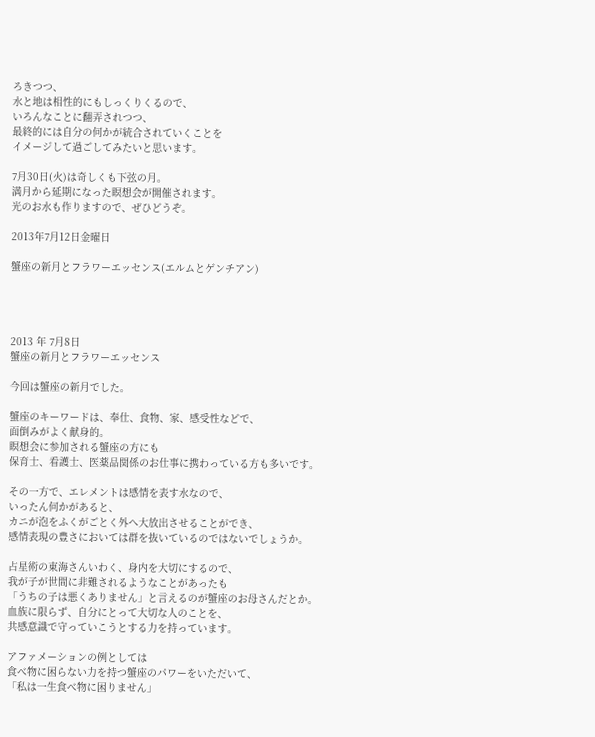ろきつつ、
水と地は相性的にもしっくりくるので、
いろんなことに翻弄されつつ、
最終的には自分の何かが統合されていくことを
イメージして過ごしてみたいと思います。

7月30日(火)は奇しくも下弦の月。
満月から延期になった瞑想会が開催されます。
光のお水も作りますので、ぜひどうぞ。

2013年7月12日金曜日

蟹座の新月とフラワーエッセンス(エルムとゲンチアン)




2013 年 7月8日
蟹座の新月とフラワーエッセンス

今回は蟹座の新月でした。

蟹座のキーワードは、奉仕、食物、家、感受性などで、
面倒みがよく献身的。
瞑想会に参加される蟹座の方にも
保育士、看護士、医薬品関係のお仕事に携わっている方も多いです。

その一方で、エレメントは感情を表す水なので、
いったん何かがあると、
カニが泡をふくがごとく外へ大放出させることができ、
感情表現の豊さにおいては群を抜いているのではないでしょうか。

占星術の東海さんいわく、身内を大切にするので、
我が子が世間に非難されるようなことがあったも
「うちの子は悪くありません」と言えるのが蟹座のお母さんだとか。
血族に限らず、自分にとって大切な人のことを、
共感意識で守っていこうとする力を持っています。

アファメーションの例としては
食べ物に困らない力を持つ蟹座のパワーをいただいて、
「私は一生食べ物に困りません」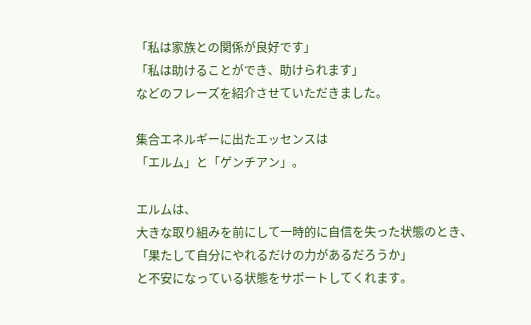「私は家族との関係が良好です」
「私は助けることができ、助けられます」
などのフレーズを紹介させていただきました。

集合エネルギーに出たエッセンスは
「エルム」と「ゲンチアン」。

エルムは、
大きな取り組みを前にして一時的に自信を失った状態のとき、
「果たして自分にやれるだけの力があるだろうか」
と不安になっている状態をサポートしてくれます。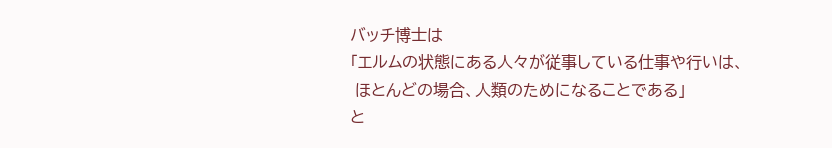バッチ博士は
「エルムの状態にある人々が従事している仕事や行いは、
 ほとんどの場合、人類のためになることである」
と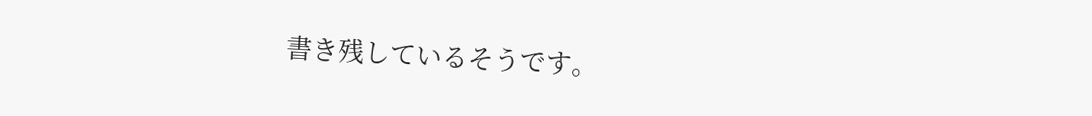書き残しているそうです。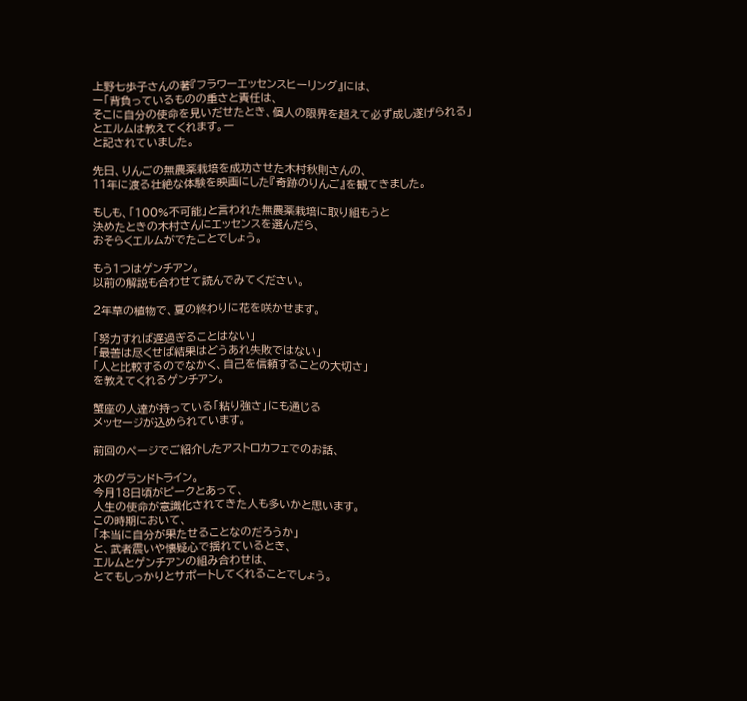上野七歩子さんの著『フラワーエッセンスヒーリング』には、
ー「背負っているものの重さと責任は、
そこに自分の使命を見いだせたとき、個人の限界を超えて必ず成し遂げられる」
とエルムは教えてくれます。ー
と記されていました。

先日、りんごの無農薬栽培を成功させた木村秋則さんの、
11年に渡る壮絶な体験を映画にした『奇跡のりんご』を観てきました。

もしも、「100%不可能」と言われた無農薬栽培に取り組もうと
決めたときの木村さんにエッセンスを選んだら、
おそらくエルムがでたことでしょう。

もう1つはゲンチアン。
以前の解説も合わせて読んでみてください。

2年草の植物で、夏の終わりに花を咲かせます。

「努力すれば遅過ぎることはない」
「最善は尽くせば結果はどうあれ失敗ではない」
「人と比較するのでなかく、自己を信頼することの大切さ」
を教えてくれるゲンチアン。

蟹座の人達が持っている「粘り強さ」にも通じる
メッセージが込められています。

前回のページでご紹介したアストロカフェでのお話、

水のグランドトライン。
今月18日頃がピークとあって、
人生の使命が意識化されてきた人も多いかと思います。
この時期において、
「本当に自分が果たせることなのだろうか」
と、武者震いや懐疑心で揺れているとき、
エルムとゲンチアンの組み合わせは、
とてもしっかりとサポートしてくれることでしょう。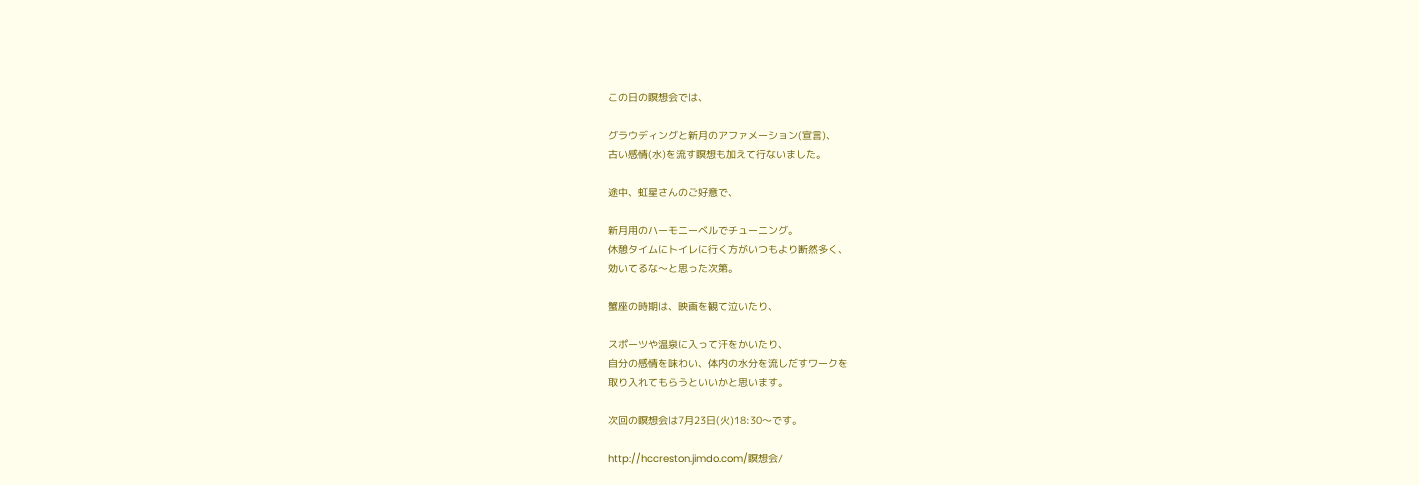この日の瞑想会では、

グラウディングと新月のアファメーション(宣言)、
古い感情(水)を流す瞑想も加えて行ないました。

途中、虹星さんのご好意で、

新月用のハーモニーベルでチューニング。
休憩タイムにトイレに行く方がいつもより断然多く、
効いてるな〜と思った次第。

蟹座の時期は、映画を観て泣いたり、

スポーツや温泉に入って汗をかいたり、
自分の感情を味わい、体内の水分を流しだすワークを
取り入れてもらうといいかと思います。

次回の瞑想会は7月23日(火)18:30〜です。

http://hccreston.jimdo.com/瞑想会/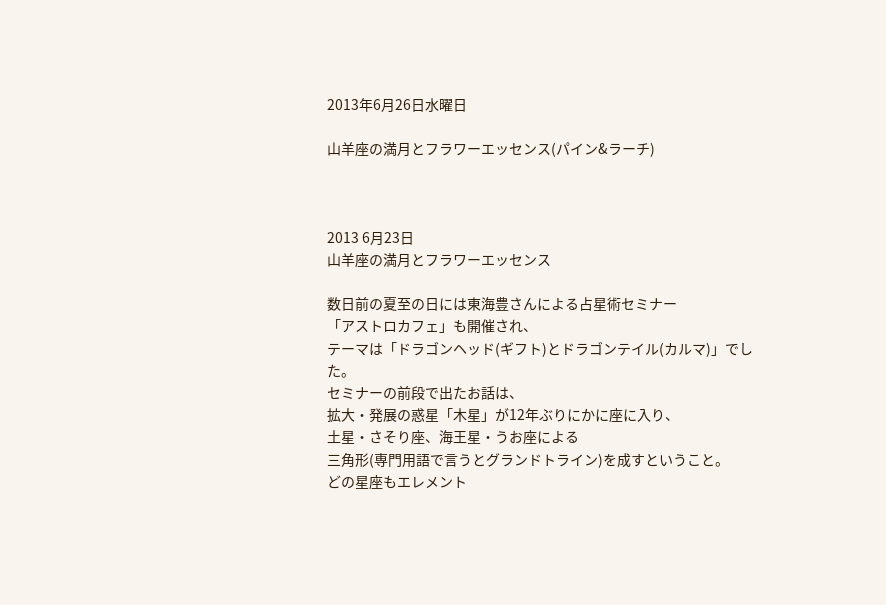2013年6月26日水曜日

山羊座の満月とフラワーエッセンス(パイン&ラーチ)



2013 6月23日
山羊座の満月とフラワーエッセンス

数日前の夏至の日には東海豊さんによる占星術セミナー
「アストロカフェ」も開催され、
テーマは「ドラゴンヘッド(ギフト)とドラゴンテイル(カルマ)」でした。
セミナーの前段で出たお話は、
拡大・発展の惑星「木星」が12年ぶりにかに座に入り、
土星・さそり座、海王星・うお座による
三角形(専門用語で言うとグランドトライン)を成すということ。
どの星座もエレメント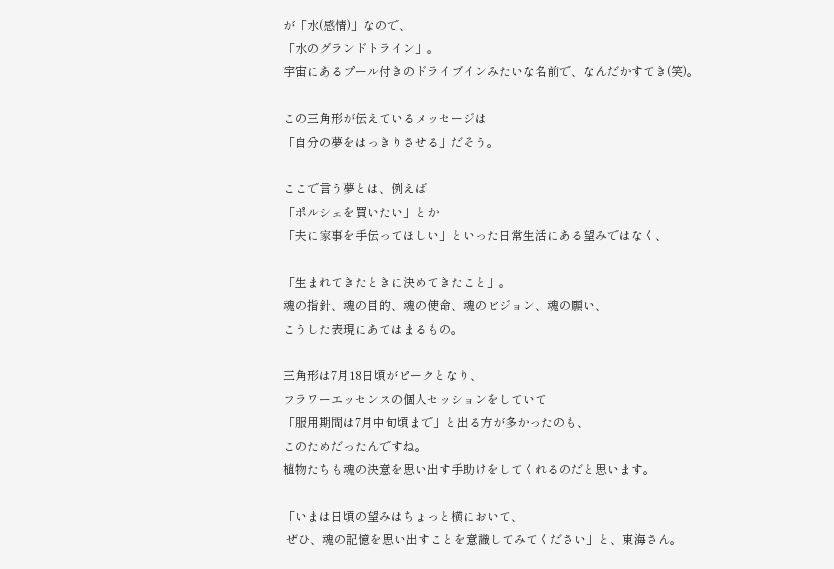が「水(感情)」なので、
「水のグランドトライン」。
宇宙にあるプール付きのドライブインみたいな名前で、なんだかすてき(笑)。

この三角形が伝えているメッセージは
「自分の夢をはっきりさせる」だそう。

ここで言う夢とは、例えば
「ポルシェを買いたい」とか
「夫に家事を手伝ってほしい」といった日常生活にある望みではなく、

「生まれてきたときに決めてきたこと」。
魂の指針、魂の目的、魂の使命、魂のビジョン、魂の願い、
こうした表現にあてはまるもの。

三角形は7月18日頃がピークとなり、
フラワーエッセンスの個人セッションをしていて
「服用期間は7月中旬頃まで」と出る方が多かったのも、
このためだったんですね。
植物たちも魂の決意を思い出す手助けをしてくれるのだと思います。

「いまは日頃の望みはちょっと横において、
 ぜひ、魂の記憶を思い出すことを意識してみてください」と、東海さん。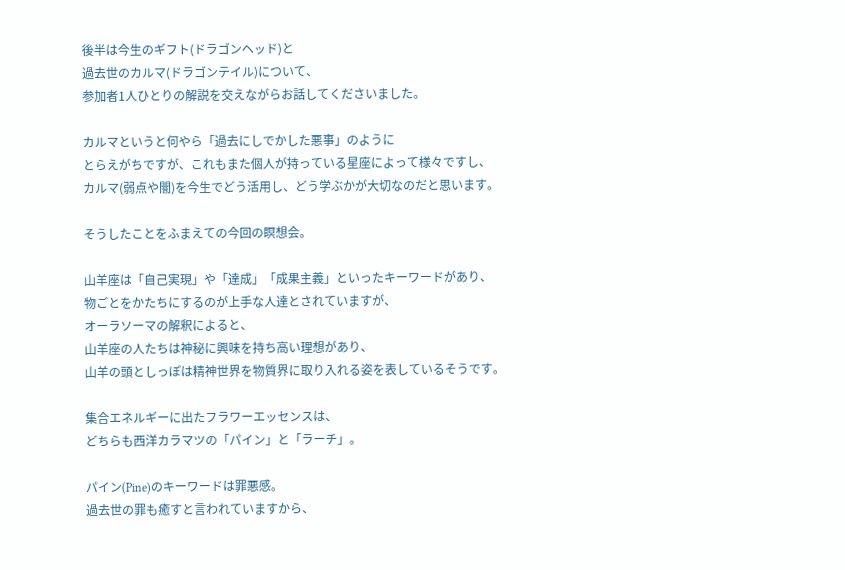後半は今生のギフト(ドラゴンヘッド)と
過去世のカルマ(ドラゴンテイル)について、
参加者1人ひとりの解説を交えながらお話してくださいました。

カルマというと何やら「過去にしでかした悪事」のように
とらえがちですが、これもまた個人が持っている星座によって様々ですし、
カルマ(弱点や闇)を今生でどう活用し、どう学ぶかが大切なのだと思います。

そうしたことをふまえての今回の瞑想会。

山羊座は「自己実現」や「達成」「成果主義」といったキーワードがあり、
物ごとをかたちにするのが上手な人達とされていますが、
オーラソーマの解釈によると、
山羊座の人たちは神秘に興味を持ち高い理想があり、
山羊の頭としっぽは精神世界を物質界に取り入れる姿を表しているそうです。

集合エネルギーに出たフラワーエッセンスは、
どちらも西洋カラマツの「パイン」と「ラーチ」。

パイン(Pine)のキーワードは罪悪感。
過去世の罪も癒すと言われていますから、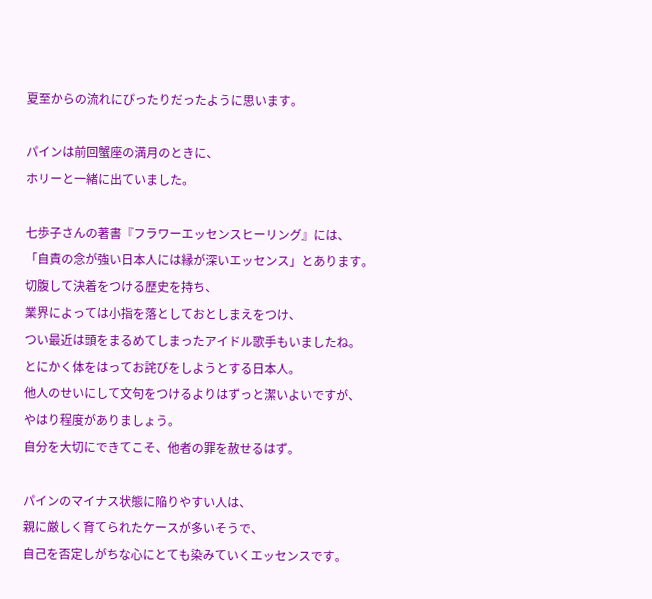夏至からの流れにぴったりだったように思います。

パインは前回蟹座の満月のときに、
ホリーと一緒に出ていました。

七歩子さんの著書『フラワーエッセンスヒーリング』には、
「自責の念が強い日本人には縁が深いエッセンス」とあります。
切腹して決着をつける歴史を持ち、
業界によっては小指を落としておとしまえをつけ、
つい最近は頭をまるめてしまったアイドル歌手もいましたね。
とにかく体をはってお詫びをしようとする日本人。
他人のせいにして文句をつけるよりはずっと潔いよいですが、
やはり程度がありましょう。
自分を大切にできてこそ、他者の罪を赦せるはず。

パインのマイナス状態に陥りやすい人は、
親に厳しく育てられたケースが多いそうで、
自己を否定しがちな心にとても染みていくエッセンスです。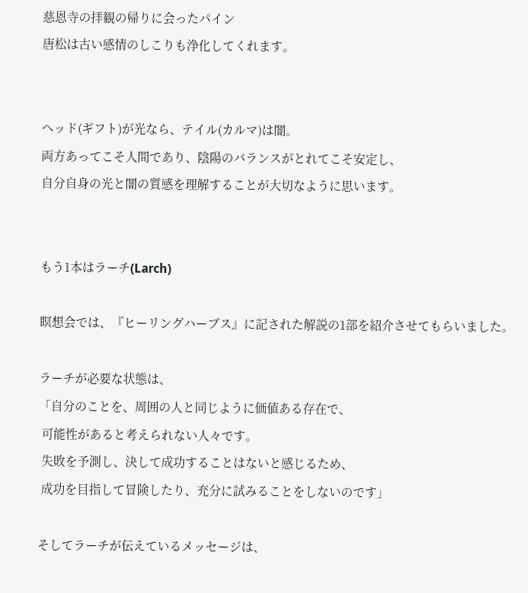慈恩寺の拝観の帰りに会ったパイン
唐松は古い感情のしこりも浄化してくれます。


ヘッド(ギフト)が光なら、テイル(カルマ)は闇。
両方あってこそ人間であり、陰陽のバランスがとれてこそ安定し、
自分自身の光と闇の質感を理解することが大切なように思います。


もう1本はラーチ(Larch)

瞑想会では、『ヒーリングハーブス』に記された解説の1部を紹介させてもらいました。

ラーチが必要な状態は、
「自分のことを、周囲の人と同じように価値ある存在で、
 可能性があると考えられない人々です。
 失敗を予測し、決して成功することはないと感じるため、
 成功を目指して冒険したり、充分に試みることをしないのです」

そしてラーチが伝えているメッセージは、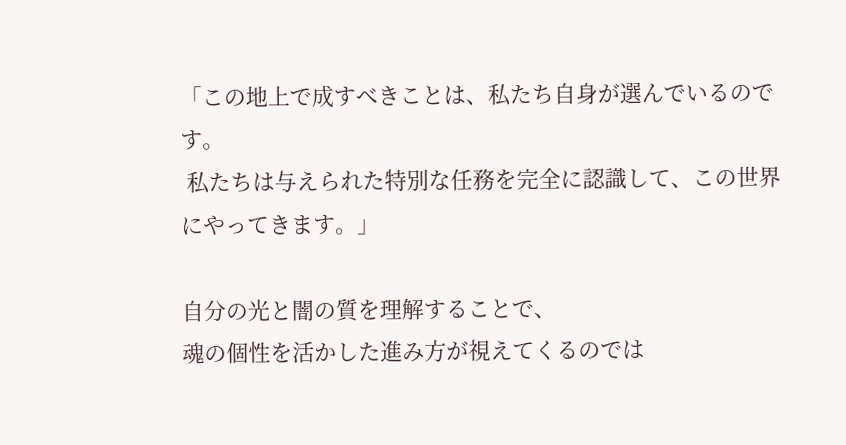「この地上で成すべきことは、私たち自身が選んでいるのです。
 私たちは与えられた特別な任務を完全に認識して、この世界にやってきます。」

自分の光と闇の質を理解することで、
魂の個性を活かした進み方が視えてくるのでは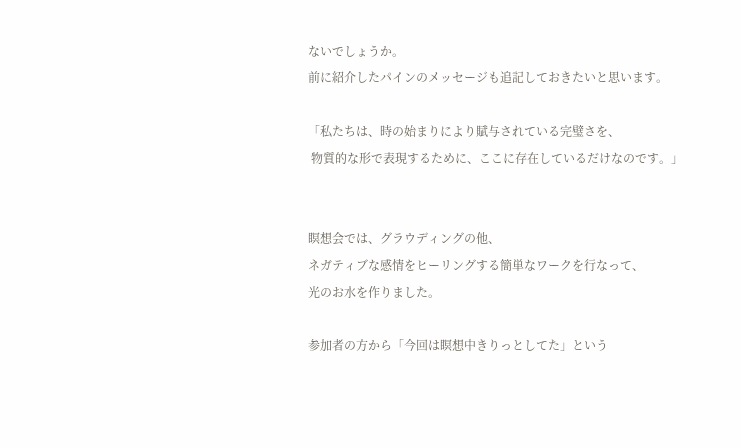ないでしょうか。
前に紹介したパインのメッセージも追記しておきたいと思います。

「私たちは、時の始まりにより賦与されている完璧さを、
 物質的な形で表現するために、ここに存在しているだけなのです。」


瞑想会では、グラウディングの他、
ネガティブな感情をヒーリングする簡単なワークを行なって、
光のお水を作りました。

参加者の方から「今回は瞑想中きりっとしてた」という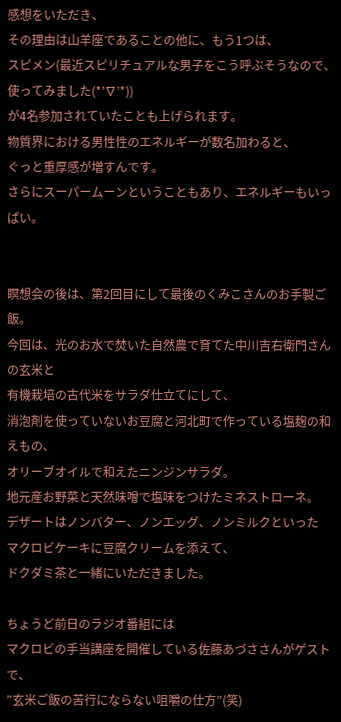感想をいただき、
その理由は山羊座であることの他に、もう1つは、
スピメン(最近スピリチュアルな男子をこう呼ぶそうなので、使ってみました(*’∇’*))
が4名参加されていたことも上げられます。
物質界における男性性のエネルギーが数名加わると、
ぐっと重厚感が増すんです。
さらにスーパームーンということもあり、エネルギーもいっぱい。


瞑想会の後は、第2回目にして最後のくみこさんのお手製ご飯。
今回は、光のお水で焚いた自然農で育てた中川吉右衛門さんの玄米と
有機栽培の古代米をサラダ仕立てにして、
消泡剤を使っていないお豆腐と河北町で作っている塩麹の和えもの、
オリーブオイルで和えたニンジンサラダ。
地元産お野菜と天然味噌で塩味をつけたミネストローネ。
デザートはノンバター、ノンエッグ、ノンミルクといった
マクロビケーキに豆腐クリームを添えて、
ドクダミ茶と一緒にいただきました。

ちょうど前日のラジオ番組には
マクロビの手当講座を開催している佐藤あづささんがゲストで、
”玄米ご飯の苦行にならない咀嚼の仕方”(笑)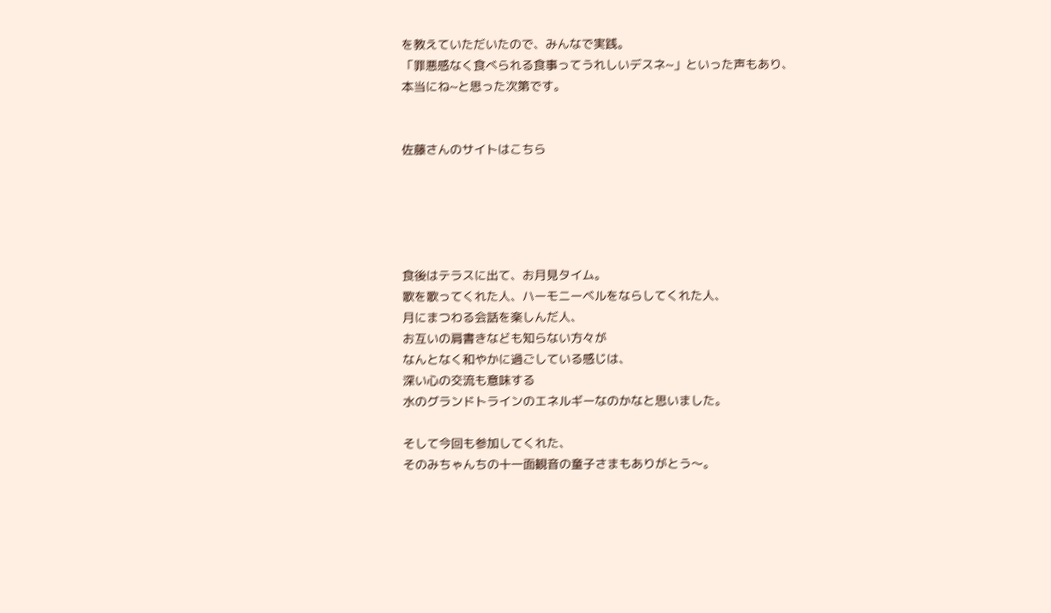を教えていただいたので、みんなで実践。
「罪悪感なく食べられる食事ってうれしいデスネ~」といった声もあり、
本当にね~と思った次第です。


佐藤さんのサイトはこちら





食後はテラスに出て、お月見タイム。
歌を歌ってくれた人、ハーモニーベルをならしてくれた人、
月にまつわる会話を楽しんだ人、
お互いの肩書きなども知らない方々が
なんとなく和やかに過ごしている感じは、
深い心の交流も意味する
水のグランドトラインのエネルギーなのかなと思いました。

そして今回も参加してくれた、
そのみちゃんちの十一面観音の童子さまもありがとう〜。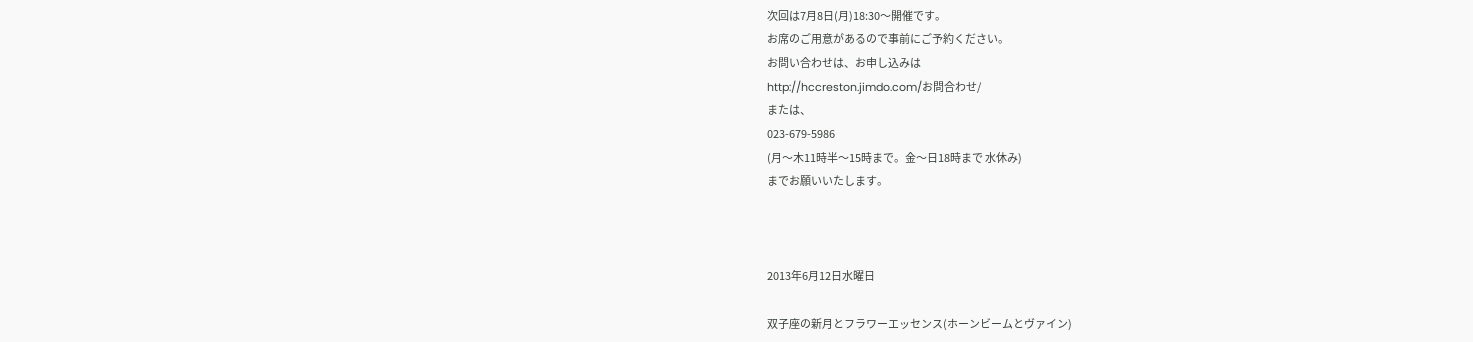次回は7月8日(月)18:30〜開催です。
お席のご用意があるので事前にご予約ください。
お問い合わせは、お申し込みは
http://hccreston.jimdo.com/お問合わせ/
または、
023-679-5986
(月〜木11時半〜15時まで。金〜日18時まで 水休み)
までお願いいたします。



2013年6月12日水曜日

双子座の新月とフラワーエッセンス(ホーンビームとヴァイン)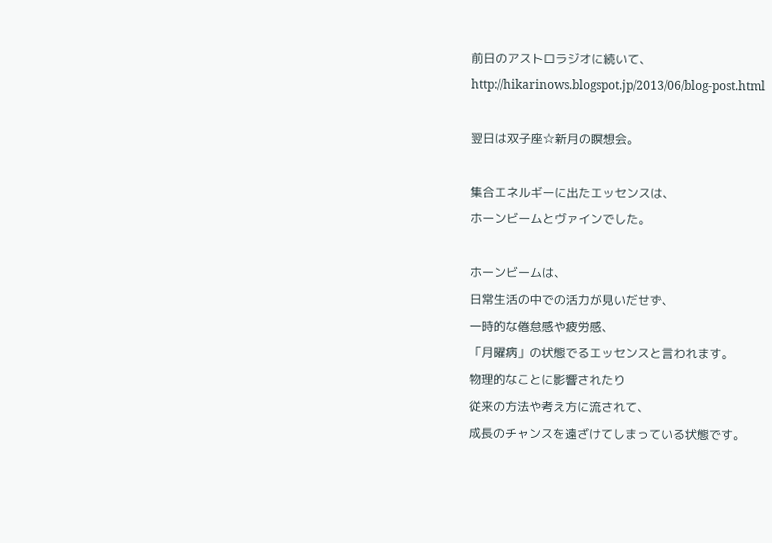前日のアストロラジオに続いて、
http://hikarinows.blogspot.jp/2013/06/blog-post.html

翌日は双子座☆新月の瞑想会。

集合エネルギーに出たエッセンスは、
ホーンビームとヴァインでした。

ホーンビームは、
日常生活の中での活力が見いだせず、
一時的な倦怠感や疲労感、
「月曜病」の状態でるエッセンスと言われます。
物理的なことに影響されたり
従来の方法や考え方に流されて、
成長のチャンスを遠ざけてしまっている状態です。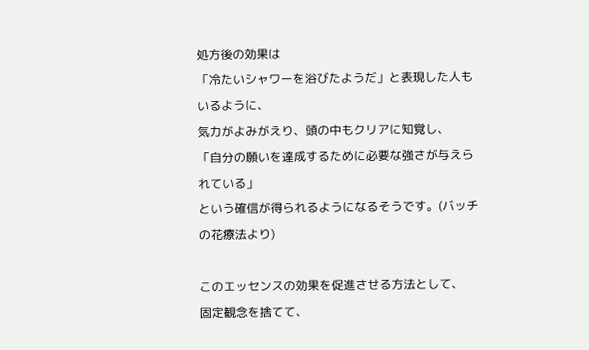処方後の効果は
「冷たいシャワーを浴びたようだ」と表現した人もいるように、
気力がよみがえり、頭の中もクリアに知覚し、
「自分の願いを達成するために必要な強さが与えられている」
という確信が得られるようになるそうです。(バッチの花療法より)

このエッセンスの効果を促進させる方法として、
固定観念を捨てて、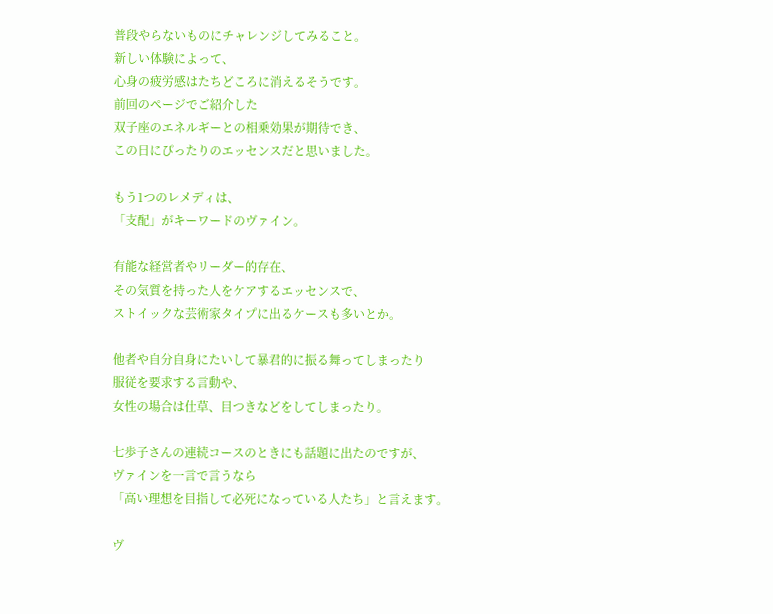普段やらないものにチャレンジしてみること。
新しい体験によって、
心身の疲労感はたちどころに消えるそうです。
前回のページでご紹介した
双子座のエネルギーとの相乗効果が期待でき、
この日にぴったりのエッセンスだと思いました。

もう1つのレメディは、
「支配」がキーワードのヴァイン。

有能な経営者やリーダー的存在、
その気質を持った人をケアするエッセンスで、
ストイックな芸術家タイプに出るケースも多いとか。

他者や自分自身にたいして暴君的に振る舞ってしまったり
服従を要求する言動や、
女性の場合は仕草、目つきなどをしてしまったり。

七歩子さんの連続コースのときにも話題に出たのですが、
ヴァインを一言で言うなら
「高い理想を目指して必死になっている人たち」と言えます。

ヴ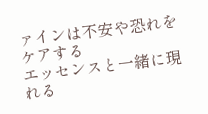ァインは不安や恐れをケアする
エッセンスと一緒に現れる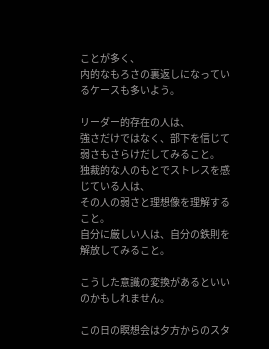ことが多く、
内的なもろさの裏返しになっているケースも多いよう。

リーダー的存在の人は、
強さだけではなく、部下を信じて弱さもさらけだしてみること。
独裁的な人のもとでストレスを感じている人は、
その人の弱さと理想像を理解すること。
自分に厳しい人は、自分の鉄則を解放してみること。

こうした意識の変換があるといいのかもしれません。

この日の瞑想会は夕方からのスタ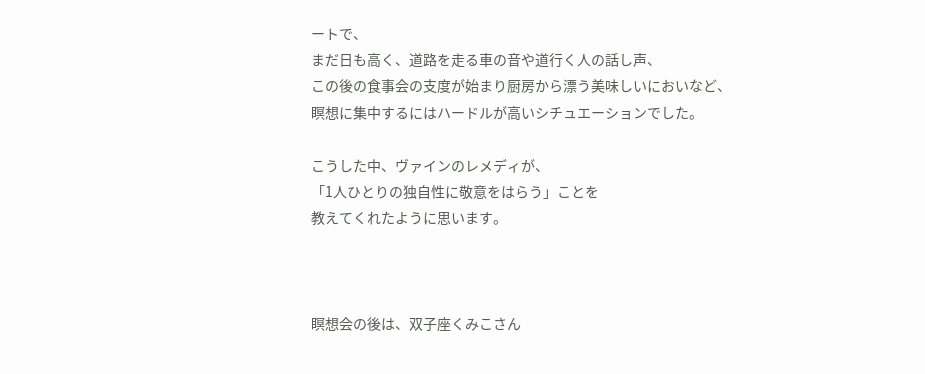ートで、
まだ日も高く、道路を走る車の音や道行く人の話し声、
この後の食事会の支度が始まり厨房から漂う美味しいにおいなど、
瞑想に集中するにはハードルが高いシチュエーションでした。

こうした中、ヴァインのレメディが、
「1人ひとりの独自性に敬意をはらう」ことを
教えてくれたように思います。



瞑想会の後は、双子座くみこさん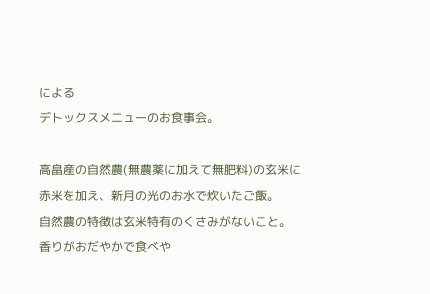による
デトックスメニューのお食事会。

高畠産の自然農(無農薬に加えて無肥料)の玄米に
赤米を加え、新月の光のお水で炊いたご飯。
自然農の特徴は玄米特有のくさみがないこと。
香りがおだやかで食べや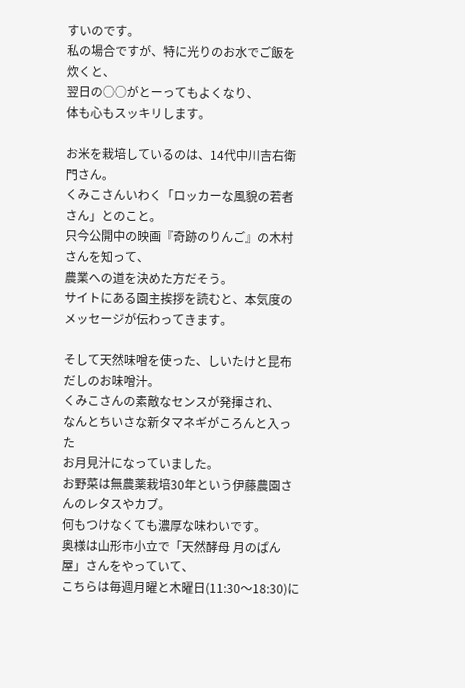すいのです。
私の場合ですが、特に光りのお水でご飯を炊くと、
翌日の○○がとーってもよくなり、
体も心もスッキリします。

お米を栽培しているのは、14代中川吉右衛門さん。
くみこさんいわく「ロッカーな風貌の若者さん」とのこと。
只今公開中の映画『奇跡のりんご』の木村さんを知って、
農業への道を決めた方だそう。
サイトにある園主挨拶を読むと、本気度のメッセージが伝わってきます。

そして天然味噌を使った、しいたけと昆布だしのお味噌汁。
くみこさんの素敵なセンスが発揮され、
なんとちいさな新タマネギがころんと入った
お月見汁になっていました。
お野菜は無農薬栽培30年という伊藤農園さんのレタスやカブ。
何もつけなくても濃厚な味わいです。
奥様は山形市小立で「天然酵母 月のぱん屋」さんをやっていて、
こちらは毎週月曜と木曜日(11:30〜18:30)に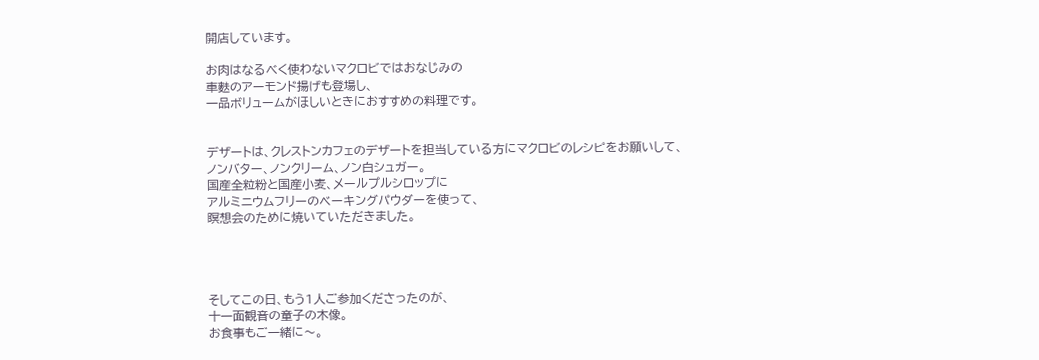開店しています。

お肉はなるべく使わないマクロビではおなじみの
車麩のアーモンド揚げも登場し、
一品ボリュームがほしいときにおすすめの料理です。


デザートは、クレストンカフェのデザートを担当している方にマクロビのレシピをお願いして、
ノンバター、ノンクリーム、ノン白シュガー。
国産全粒粉と国産小麦、メールプルシロップに
アルミニウムフリーのベーキングパウダーを使って、
瞑想会のために焼いていただきました。




そしてこの日、もう1人ご参加くださったのが、
十一面観音の童子の木像。
お食事もご一緒に〜。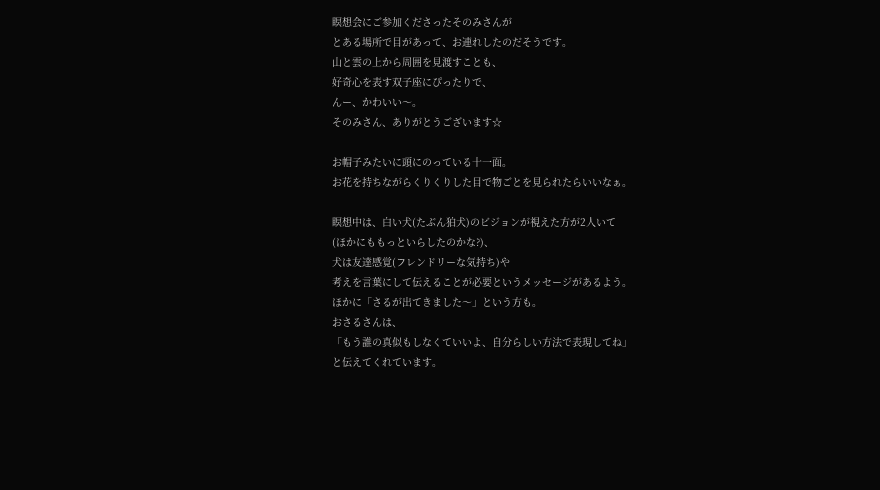瞑想会にご参加くださったそのみさんが
とある場所で目があって、お連れしたのだそうです。
山と雲の上から周囲を見渡すことも、
好奇心を表す双子座にぴったりで、
んー、かわいい〜。
そのみさん、ありがとうございます☆

お帽子みたいに頭にのっている十一面。
お花を持ちながらくりくりした目で物ごとを見られたらいいなぁ。

瞑想中は、白い犬(たぶん狛犬)のビジョンが視えた方が2人いて
(ほかにももっといらしたのかな?)、
犬は友達感覚(フレンドリーな気持ち)や
考えを言葉にして伝えることが必要というメッセージがあるよう。
ほかに「さるが出てきました〜」という方も。
おさるさんは、
「もう誰の真似もしなくていいよ、自分らしい方法で表現してね」
と伝えてくれています。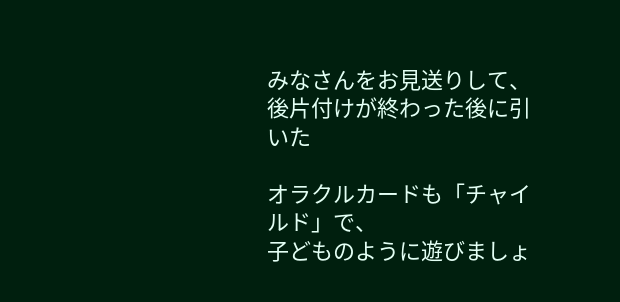みなさんをお見送りして、後片付けが終わった後に引いた

オラクルカードも「チャイルド」で、
子どものように遊びましょ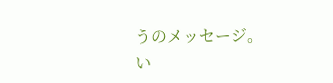うのメッセージ。
い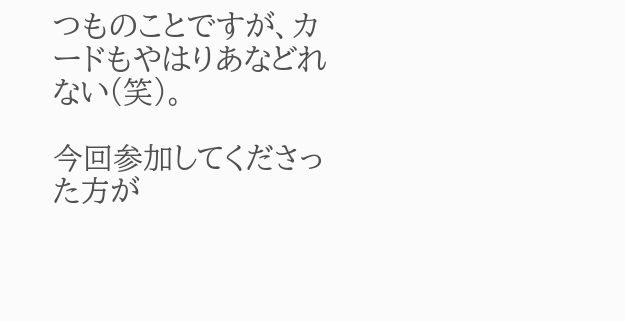つものことですが、カードもやはりあなどれない(笑)。

今回参加してくださった方が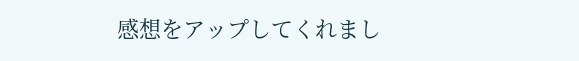感想をアップしてくれまし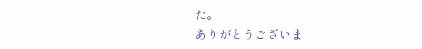た。
ありがとうございま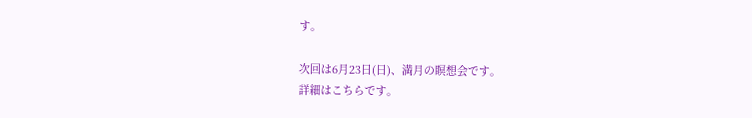す。

次回は6月23日(日)、満月の瞑想会です。
詳細はこちらです。